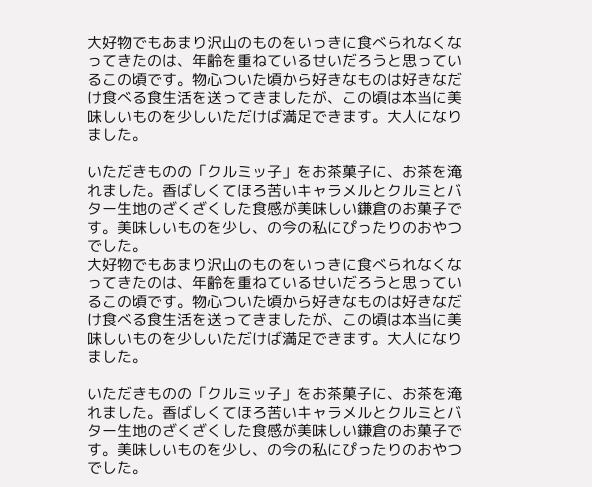大好物でもあまり沢山のものをいっきに食べられなくなってきたのは、年齢を重ねているせいだろうと思っているこの頃です。物心ついた頃から好きなものは好きなだけ食べる食生活を送ってきましたが、この頃は本当に美味しいものを少しいただけば満足できます。大人になりました。

いただきものの「クルミッ子」をお茶菓子に、お茶を淹れました。香ばしくてほろ苦いキャラメルとクルミとバター生地のざくざくした食感が美味しい鎌倉のお菓子です。美味しいものを少し、の今の私にぴったりのおやつでした。
大好物でもあまり沢山のものをいっきに食べられなくなってきたのは、年齢を重ねているせいだろうと思っているこの頃です。物心ついた頃から好きなものは好きなだけ食べる食生活を送ってきましたが、この頃は本当に美味しいものを少しいただけば満足できます。大人になりました。

いただきものの「クルミッ子」をお茶菓子に、お茶を淹れました。香ばしくてほろ苦いキャラメルとクルミとバター生地のざくざくした食感が美味しい鎌倉のお菓子です。美味しいものを少し、の今の私にぴったりのおやつでした。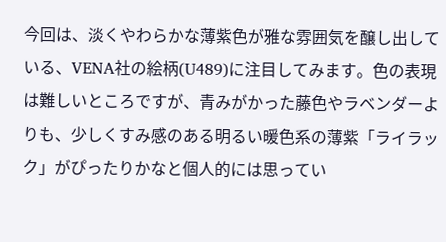今回は、淡くやわらかな薄紫色が雅な雰囲気を醸し出している、VENA社の絵柄(U489)に注目してみます。色の表現は難しいところですが、青みがかった藤色やラベンダーよりも、少しくすみ感のある明るい暖色系の薄紫「ライラック」がぴったりかなと個人的には思ってい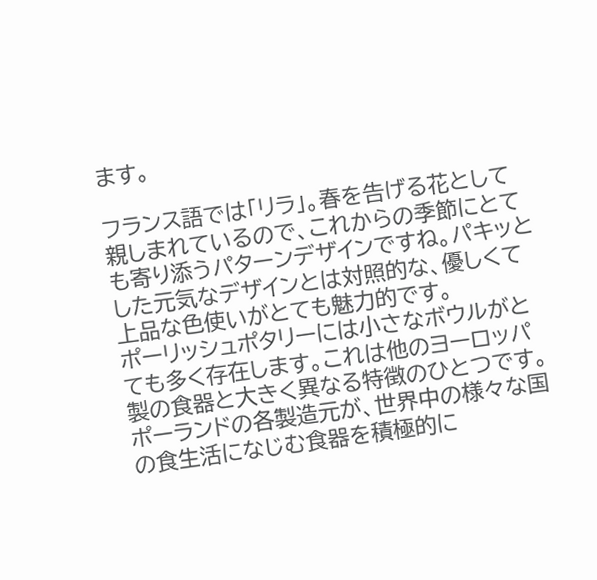ます。

フランス語では「リラ」。春を告げる花として親しまれているので、これからの季節にとても寄り添うパターンデザインですね。パキッとした元気なデザインとは対照的な、優しくて上品な色使いがとても魅力的です。
ポーリッシュポタリーには小さなボウルがとても多く存在します。これは他のヨーロッパ製の食器と大きく異なる特徴のひとつです。ポーランドの各製造元が、世界中の様々な国の食生活になじむ食器を積極的に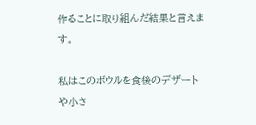作ることに取り組んだ結果と言えます。

私はこのボウルを食後のデザートや小さ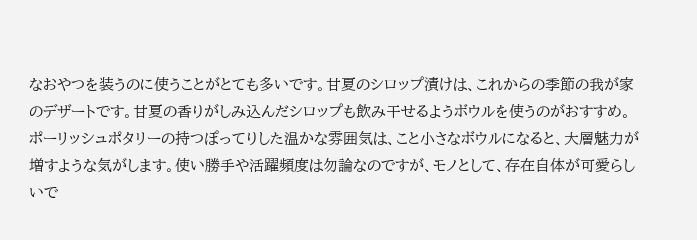なおやつを装うのに使うことがとても多いです。甘夏のシロップ漬けは、これからの季節の我が家のデザートです。甘夏の香りがしみ込んだシロップも飲み干せるようボウルを使うのがおすすめ。
ポーリッシュポタリーの持つぽってりした温かな雰囲気は、こと小さなボウルになると、大層魅力が増すような気がします。使い勝手や活躍頻度は勿論なのですが、モノとして、存在自体が可愛らしいで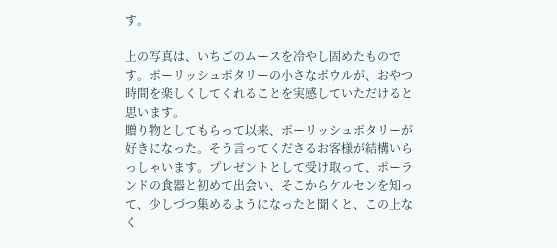す。

上の写真は、いちごのムースを冷やし固めたものです。ポーリッシュポタリーの小さなボウルが、おやつ時間を楽しくしてくれることを実感していただけると思います。
贈り物としてもらって以来、ポーリッシュポタリーが好きになった。そう言ってくださるお客様が結構いらっしゃいます。プレゼントとして受け取って、ポーランドの食器と初めて出会い、そこからケルセンを知って、少しづつ集めるようになったと聞くと、この上なく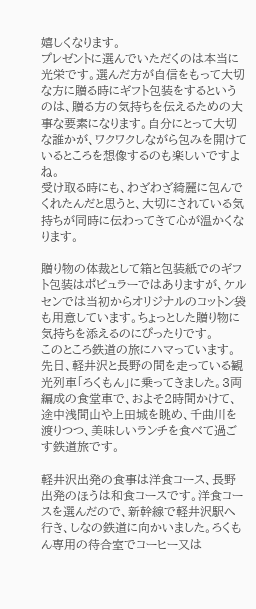嬉しくなります。
プレゼントに選んでいただくのは本当に光栄です。選んだ方が自信をもって大切な方に贈る時にギフト包装をするというのは、贈る方の気持ちを伝えるための大事な要素になります。自分にとって大切な誰かが、ワクワクしながら包みを開けているところを想像するのも楽しいですよね。
受け取る時にも、わざわざ綺麗に包んでくれたんだと思うと、大切にされている気持ちが同時に伝わってきて心が温かくなります。

贈り物の体裁として箱と包装紙でのギフト包装はポピュラーではありますが、ケルセンでは当初からオリジナルのコットン袋も用意しています。ちょっとした贈り物に気持ちを添えるのにぴったりです。
このところ鉄道の旅にハマっています。先日、軽井沢と長野の間を走っている観光列車「ろくもん」に乗ってきました。3両編成の食堂車で、およそ2時間かけて、途中浅間山や上田城を眺め、千曲川を渡りつつ、美味しいランチを食べて過ごす鉄道旅です。

軽井沢出発の食事は洋食コース、長野出発のほうは和食コースです。洋食コースを選んだので、新幹線で軽井沢駅へ行き、しなの鉄道に向かいました。ろくもん専用の待合室でコーヒー又は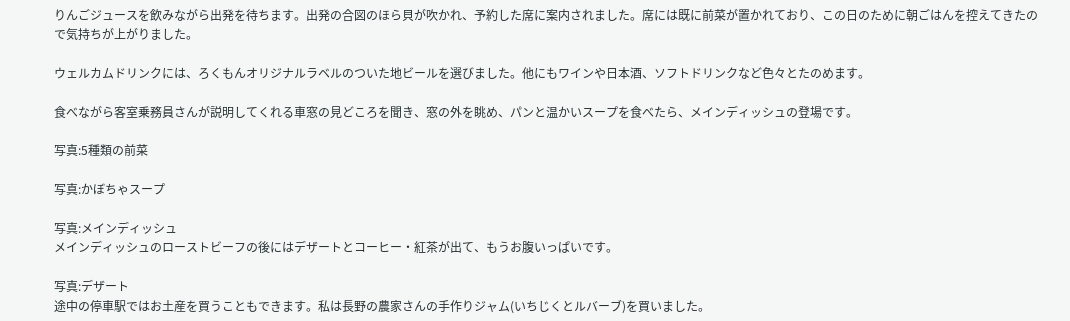りんごジュースを飲みながら出発を待ちます。出発の合図のほら貝が吹かれ、予約した席に案内されました。席には既に前菜が置かれており、この日のために朝ごはんを控えてきたので気持ちが上がりました。

ウェルカムドリンクには、ろくもんオリジナルラベルのついた地ビールを選びました。他にもワインや日本酒、ソフトドリンクなど色々とたのめます。

食べながら客室乗務員さんが説明してくれる車窓の見どころを聞き、窓の外を眺め、パンと温かいスープを食べたら、メインディッシュの登場です。

写真:5種類の前菜

写真:かぼちゃスープ

写真:メインディッシュ
メインディッシュのローストビーフの後にはデザートとコーヒー・紅茶が出て、もうお腹いっぱいです。

写真:デザート
途中の停車駅ではお土産を買うこともできます。私は長野の農家さんの手作りジャム(いちじくとルバーブ)を買いました。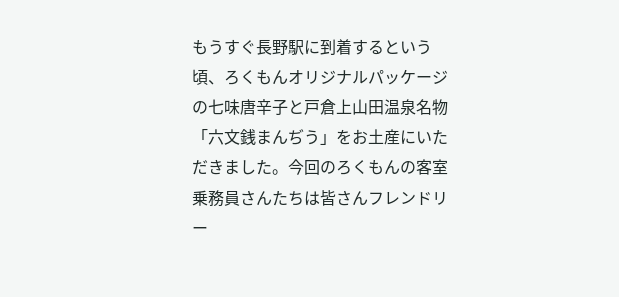もうすぐ長野駅に到着するという頃、ろくもんオリジナルパッケージの七味唐辛子と戸倉上山田温泉名物「六文銭まんぢう」をお土産にいただきました。今回のろくもんの客室乗務員さんたちは皆さんフレンドリー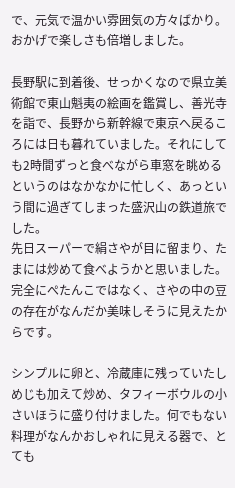で、元気で温かい雰囲気の方々ばかり。おかげで楽しさも倍増しました。

長野駅に到着後、せっかくなので県立美術館で東山魁夷の絵画を鑑賞し、善光寺を詣で、長野から新幹線で東京へ戻るころには日も暮れていました。それにしても2時間ずっと食べながら車窓を眺めるというのはなかなかに忙しく、あっという間に過ぎてしまった盛沢山の鉄道旅でした。
先日スーパーで絹さやが目に留まり、たまには炒めて食べようかと思いました。完全にぺたんこではなく、さやの中の豆の存在がなんだか美味しそうに見えたからです。

シンプルに卵と、冷蔵庫に残っていたしめじも加えて炒め、タフィーボウルの小さいほうに盛り付けました。何でもない料理がなんかおしゃれに見える器で、とても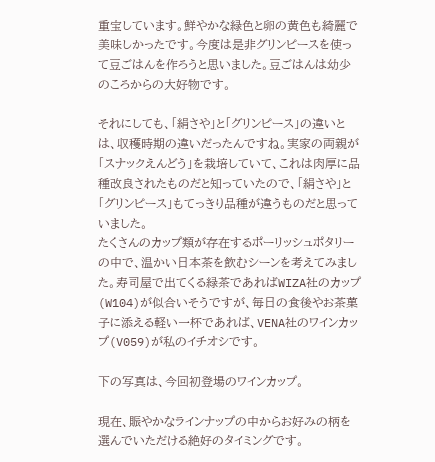重宝しています。鮮やかな緑色と卵の黄色も綺麗で美味しかったです。今度は是非グリンピースを使って豆ごはんを作ろうと思いました。豆ごはんは幼少のころからの大好物です。

それにしても、「絹さや」と「グリンピース」の違いとは、収穫時期の違いだったんですね。実家の両親が「スナックえんどう」を栽培していて、これは肉厚に品種改良されたものだと知っていたので、「絹さや」と「グリンピース」もてっきり品種が違うものだと思っていました。
たくさんのカップ類が存在するポーリッシュポタリーの中で、温かい日本茶を飲むシーンを考えてみました。寿司屋で出てくる緑茶であればWIZA社のカップ(W104)が似合いそうですが、毎日の食後やお茶菓子に添える軽い一杯であれば、VENA社のワインカップ(V059)が私のイチオシです。

下の写真は、今回初登場のワインカップ。

現在、賑やかなラインナップの中からお好みの柄を選んでいただける絶好のタイミングです。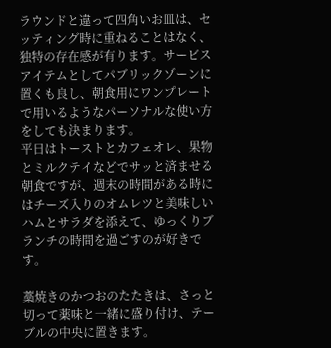ラウンドと違って四角いお皿は、セッティング時に重ねることはなく、独特の存在感が有ります。サービスアイテムとしてパブリックゾーンに置くも良し、朝食用にワンプレートで用いるようなパーソナルな使い方をしても決まります。
平日はトーストとカフェオレ、果物とミルクテイなどでサッと済ませる朝食ですが、週末の時間がある時にはチーズ入りのオムレツと美味しいハムとサラダを添えて、ゆっくりブランチの時間を過ごすのが好きです。

藁焼きのかつおのたたきは、さっと切って薬味と一緒に盛り付け、テーブルの中央に置きます。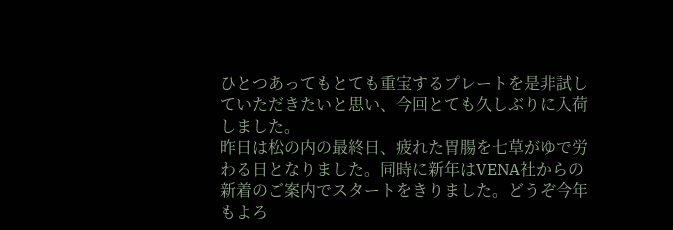ひとつあってもとても重宝するプレートを是非試していただきたいと思い、今回とても久しぶりに入荷しました。
昨日は松の内の最終日、疲れた胃腸を七草がゆで労わる日となりました。同時に新年はVENA社からの新着のご案内でスタートをきりました。どうぞ今年もよろ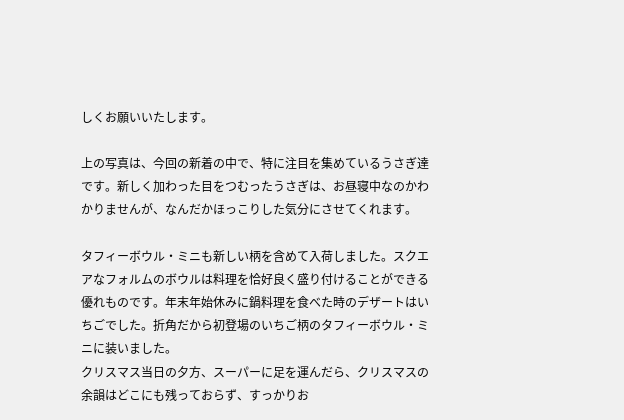しくお願いいたします。

上の写真は、今回の新着の中で、特に注目を集めているうさぎ達です。新しく加わった目をつむったうさぎは、お昼寝中なのかわかりませんが、なんだかほっこりした気分にさせてくれます。

タフィーボウル・ミニも新しい柄を含めて入荷しました。スクエアなフォルムのボウルは料理を恰好良く盛り付けることができる優れものです。年末年始休みに鍋料理を食べた時のデザートはいちごでした。折角だから初登場のいちご柄のタフィーボウル・ミニに装いました。
クリスマス当日の夕方、スーパーに足を運んだら、クリスマスの余韻はどこにも残っておらず、すっかりお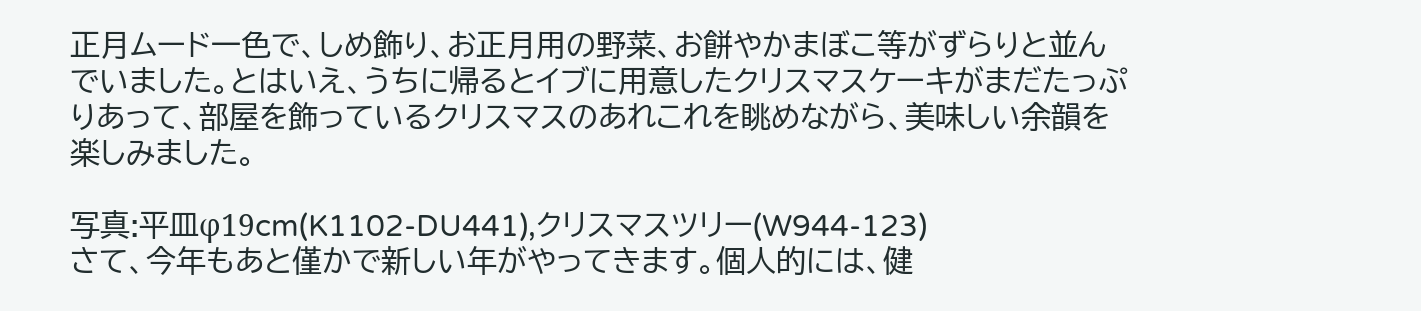正月ムード一色で、しめ飾り、お正月用の野菜、お餅やかまぼこ等がずらりと並んでいました。とはいえ、うちに帰るとイブに用意したクリスマスケーキがまだたっぷりあって、部屋を飾っているクリスマスのあれこれを眺めながら、美味しい余韻を楽しみました。

写真:平皿φ19cm(K1102-DU441),クリスマスツリー(W944-123)
さて、今年もあと僅かで新しい年がやってきます。個人的には、健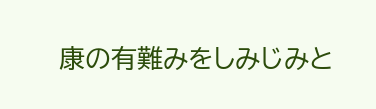康の有難みをしみじみと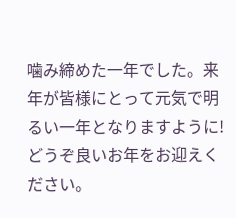噛み締めた一年でした。来年が皆様にとって元気で明るい一年となりますように!どうぞ良いお年をお迎えください。